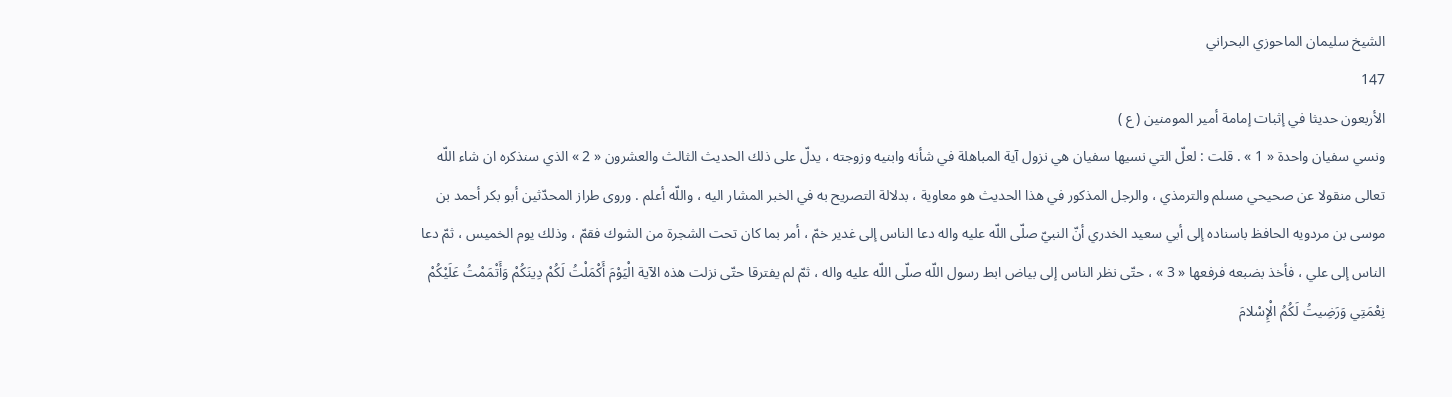الشيخ سليمان الماحوزي البحراني
147
الأربعون حديثا في إثبات إمامة أمير المومنين ( ع )
ونسي سفيان واحدة « 1 » . قلت : لعلّ التي نسيها سفيان هي نزول آية المباهلة في شأنه وابنيه وزوجته ، يدلّ على ذلك الحديث الثالث والعشرون « 2 » الذي سنذكره ان شاء اللّه تعالى منقولا عن صحيحي مسلم والترمذي ، والرجل المذكور في هذا الحديث هو معاوية ، بدلالة التصريح به في الخبر المشار اليه ، واللّه أعلم . وروى طراز المحدّثين أبو بكر أحمد بن موسى بن مردويه الحافظ باسناده إلى أبي سعيد الخدري أنّ النبيّ صلّى اللّه عليه واله دعا الناس إلى غدير خمّ ، أمر بما كان تحت الشجرة من الشوك فقمّ ، وذلك يوم الخميس ، ثمّ دعا الناس إلى علي ، فأخذ بضبعه فرفعها « 3 » ، حتّى نظر الناس إلى بياض ابط رسول اللّه صلّى اللّه عليه واله ، ثمّ لم يفترقا حتّى نزلت هذه الآية الْيَوْمَ أَكْمَلْتُ لَكُمْ دِينَكُمْ وَأَتْمَمْتُ عَلَيْكُمْ نِعْمَتِي وَرَضِيتُ لَكُمُ الْإِسْلامَ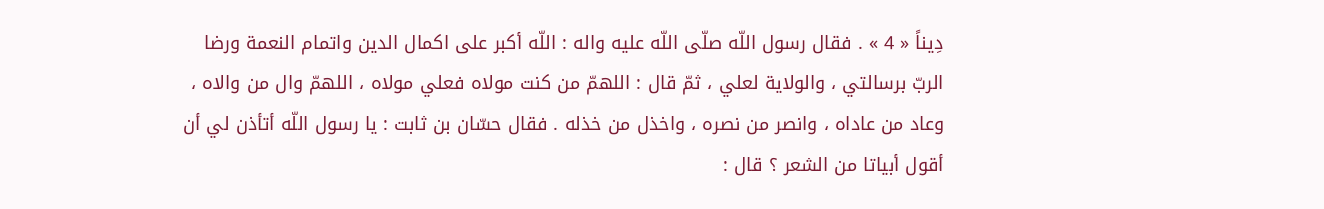دِيناً « 4 » . فقال رسول اللّه صلّى اللّه عليه واله : اللّه أكبر على اكمال الدين واتمام النعمة ورضا الربّ برسالتي ، والولاية لعلي ، ثمّ قال : اللهمّ من كنت مولاه فعلي مولاه ، اللهمّ وال من والاه ، وعاد من عاداه ، وانصر من نصره ، واخذل من خذله . فقال حسّان بن ثابت : يا رسول اللّه أتأذن لي أن أقول أبياتا من الشعر ؟ قال :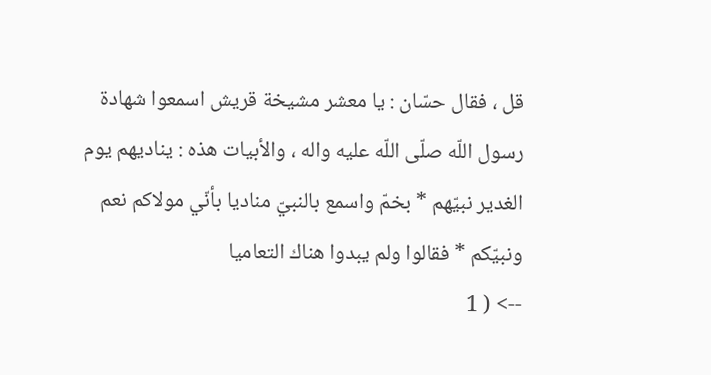قل ، فقال حسّان : يا معشر مشيخة قريش اسمعوا شهادة رسول اللّه صلّى اللّه عليه واله ، والأبيات هذه : يناديهم يوم الغدير نبيّهم * بخمّ واسمع بالنبيّ مناديا بأنّي مولاكم نعم ونبيّكم * فقالوا ولم يبدوا هناك التعاميا
--> ( 1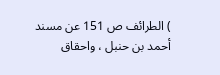) الطرائف ص 151 عن مسند أحمد بن حنبل ، واحقاق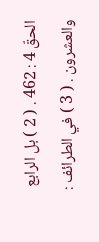الحقّ 4 : 462 . ( 2 ) بل الرابع والعشرون . ( 3 ) في الطرائف :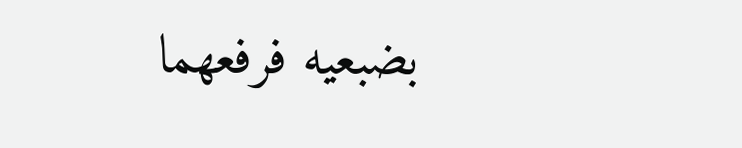بضبعيه فرفعهما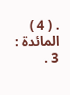. ( 4 ) المائدة : 3 .